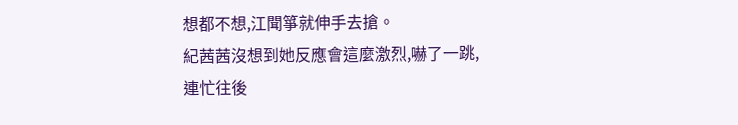想都不想,江聞箏就伸手去搶。
紀茜茜沒想到她反應會這麼激烈,嚇了一跳,連忙往後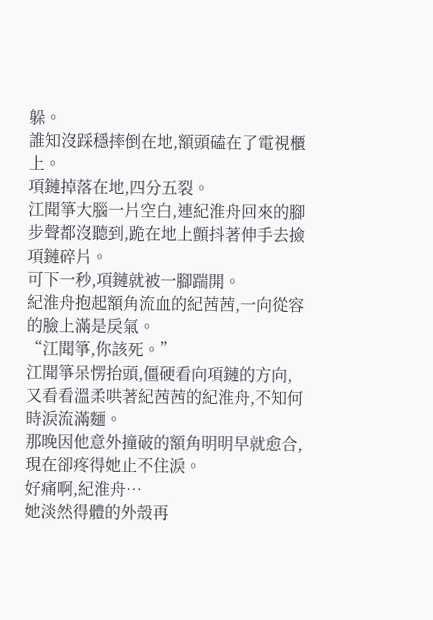躲。
誰知沒踩穩摔倒在地,額頭磕在了電視櫃上。
項鏈掉落在地,四分五裂。
江聞箏大腦一片空白,連紀淮舟回來的腳步聲都沒聽到,跪在地上顫抖著伸手去撿項鏈碎片。
可下一秒,項鏈就被一腳踹開。
紀淮舟抱起額角流血的紀茜茜,一向從容的臉上滿是戾氣。
“江聞箏,你該死。”
江聞箏呆愣抬頭,僵硬看向項鏈的方向,又看看溫柔哄著紀茜茜的紀淮舟,不知何時淚流滿麵。
那晚因他意外撞破的額角明明早就愈合,現在卻疼得她止不住淚。
好痛啊,紀淮舟…
她淡然得體的外殼再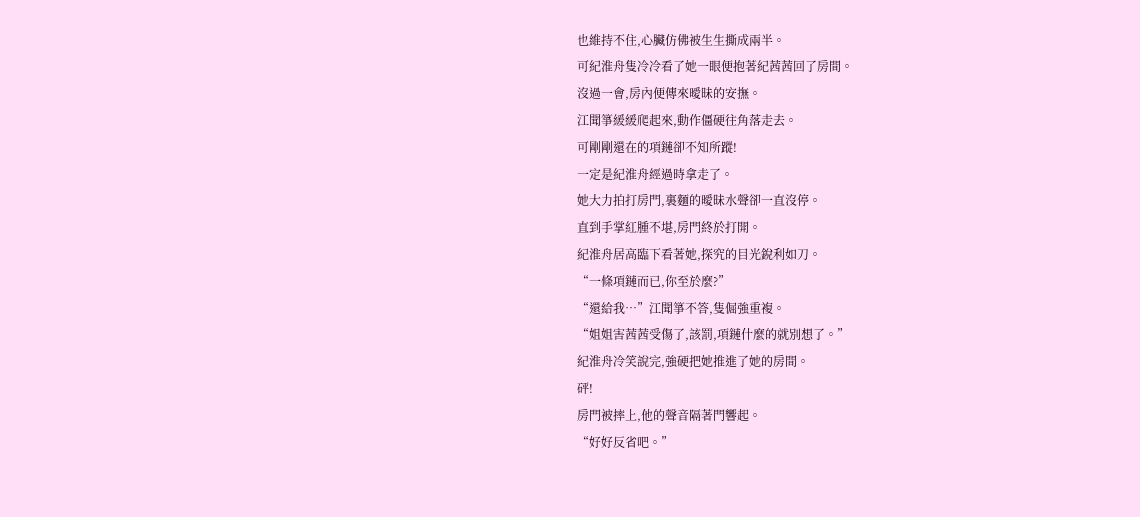也維持不住,心臟仿佛被生生撕成兩半。
可紀淮舟隻冷冷看了她一眼便抱著紀茜茜回了房間。
沒過一會,房內便傳來曖昧的安撫。
江聞箏緩緩爬起來,動作僵硬往角落走去。
可剛剛還在的項鏈卻不知所蹤!
一定是紀淮舟經過時拿走了。
她大力拍打房門,裏麵的曖昧水聲卻一直沒停。
直到手掌紅腫不堪,房門終於打開。
紀淮舟居高臨下看著她,探究的目光銳利如刀。
“一條項鏈而已,你至於麼?”
“還給我…”江聞箏不答,隻倔強重複。
“姐姐害茜茜受傷了,該罰,項鏈什麼的就別想了。”
紀淮舟冷笑說完,強硬把她推進了她的房間。
砰!
房門被摔上,他的聲音隔著門響起。
“好好反省吧。”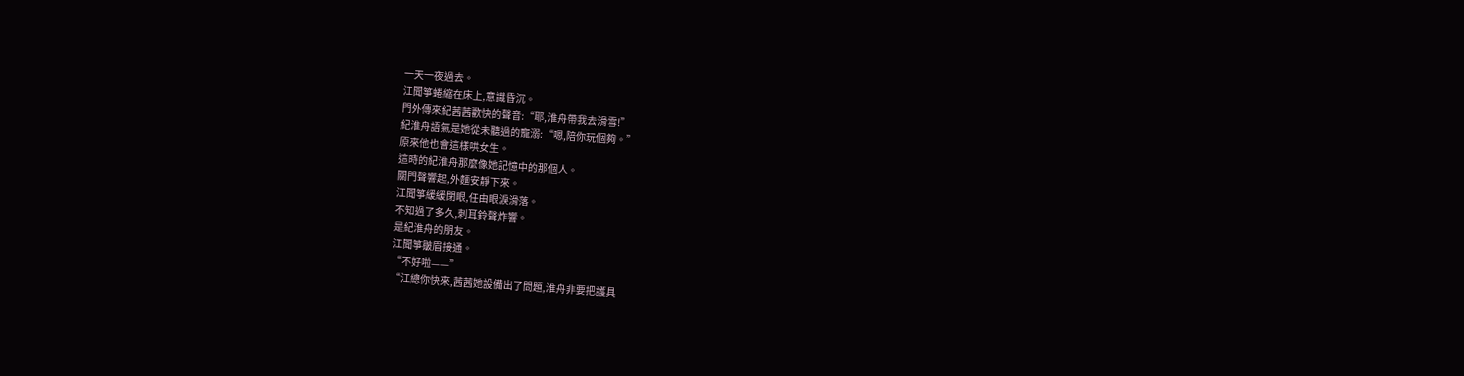一天一夜過去。
江聞箏蜷縮在床上,意識昏沉。
門外傳來紀茜茜歡快的聲音:“耶,淮舟帶我去滑雪!”
紀淮舟語氣是她從未聽過的寵溺:“嗯,陪你玩個夠。”
原來他也會這樣哄女生。
這時的紀淮舟那麼像她記憶中的那個人。
關門聲響起,外麵安靜下來。
江聞箏緩緩閉眼,任由眼淚滑落。
不知過了多久,刺耳鈴聲炸響。
是紀淮舟的朋友。
江聞箏皺眉接通。
“不好啦——”
“江總你快來,茜茜她設備出了問題,淮舟非要把護具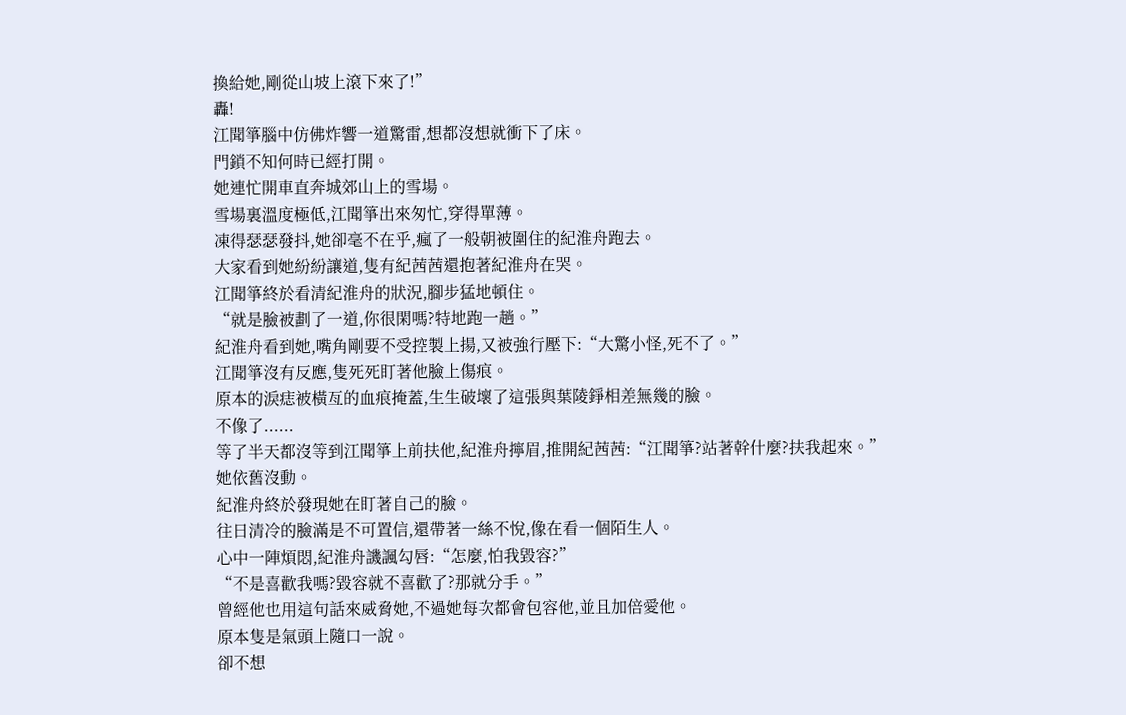換給她,剛從山坡上滾下來了!”
轟!
江聞箏腦中仿佛炸響一道驚雷,想都沒想就衝下了床。
門鎖不知何時已經打開。
她連忙開車直奔城郊山上的雪場。
雪場裏溫度極低,江聞箏出來匆忙,穿得單薄。
凍得瑟瑟發抖,她卻毫不在乎,瘋了一般朝被圍住的紀淮舟跑去。
大家看到她紛紛讓道,隻有紀茜茜還抱著紀淮舟在哭。
江聞箏終於看清紀淮舟的狀況,腳步猛地頓住。
“就是臉被劃了一道,你很閑嗎?特地跑一趟。”
紀淮舟看到她,嘴角剛要不受控製上揚,又被強行壓下:“大驚小怪,死不了。”
江聞箏沒有反應,隻死死盯著他臉上傷痕。
原本的淚痣被橫亙的血痕掩蓋,生生破壞了這張與葉陵錚相差無幾的臉。
不像了......
等了半天都沒等到江聞箏上前扶他,紀淮舟擰眉,推開紀茜茜:“江聞箏?站著幹什麼?扶我起來。”
她依舊沒動。
紀淮舟終於發現她在盯著自己的臉。
往日清冷的臉滿是不可置信,還帶著一絲不悅,像在看一個陌生人。
心中一陣煩悶,紀淮舟譏諷勾唇:“怎麼,怕我毀容?”
“不是喜歡我嗎?毀容就不喜歡了?那就分手。”
曾經他也用這句話來威脅她,不過她每次都會包容他,並且加倍愛他。
原本隻是氣頭上隨口一說。
卻不想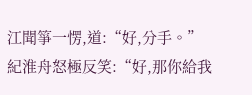江聞箏一愣,道:“好,分手。”
紀淮舟怒極反笑:“好,那你給我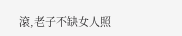滾,老子不缺女人照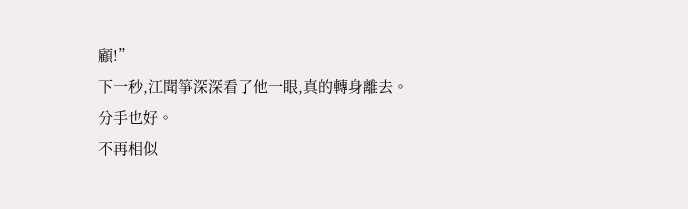顧!”
下一秒,江聞箏深深看了他一眼,真的轉身離去。
分手也好。
不再相似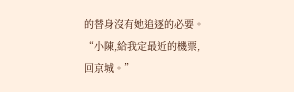的替身沒有她追逐的必要。
“小陳,給我定最近的機票,回京城。”